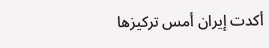أكدت إيران أمس تركيزها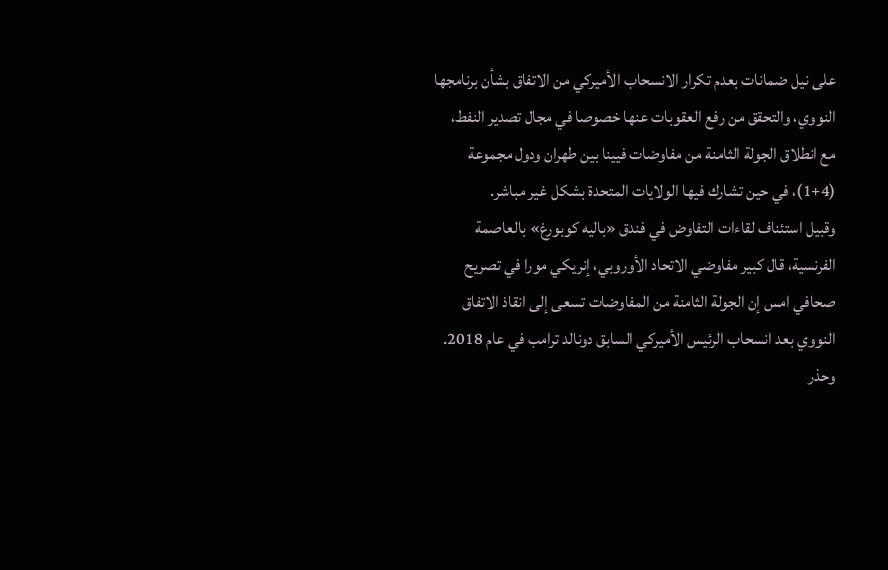على نيل ضمانات بعدم تكرار الانسحاب الأميركي من الاتفاق بشأن برنامجها النووي، والتحقق من رفع العقوبات عنها خصوصا في مجال تصدير النفط، مع انطلاق الجولة الثامنة من مفاوضات فيينا بين طهران ودول مجموعة (4+1)، في حين تشارك فيها الولايات المتحدة بشكل غير مباشر.
وقبيل استئناف لقاءات التفاوض في فندق «باليه كوبورغ» بالعاصمة الفرنسية، قال كبير مفاوضي الاتحاد الأوروبي، إنريكي مورا في تصريح صحافي امس إن الجولة الثامنة من المفاوضات تسعى إلى انقاذ الاتفاق النووي بعد انسحاب الرئيس الأميركي السابق دونالد ترامب في عام 2018.
وحذر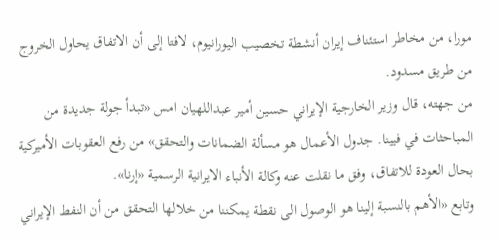مورا، من مخاطر استئناف إيران أنشطة تخصيب اليورانيوم، لافتا إلى أن الاتفاق يحاول الخروج من طريق مسدود.
من جهته، قال وزير الخارجية الإيراني حسين أمير عبداللهيان امس «تبدأ جولة جديدة من المباحثات في فيينا. جدول الأعمال هو مسألة الضمانات والتحقق» من رفع العقوبات الأميركية بحال العودة للاتفاق، وفق ما نقلت عنه وكالة الأنباء الايرانية الرسمية «إرنا».
وتابع «الأهم بالنسبة إلينا هو الوصول الى نقطة يمكننا من خلالها التحقق من أن النفط الإيراني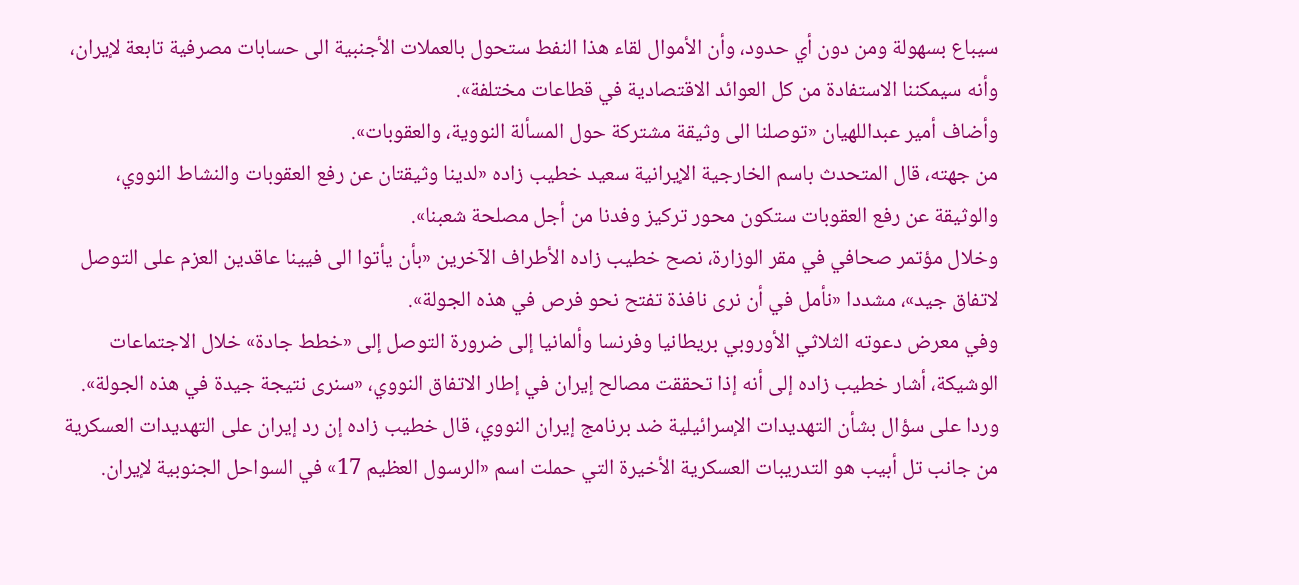سيباع بسهولة ومن دون أي حدود، وأن الأموال لقاء هذا النفط ستحول بالعملات الأجنبية الى حسابات مصرفية تابعة لإيران، وأنه سيمكننا الاستفادة من كل العوائد الاقتصادية في قطاعات مختلفة».
وأضاف أمير عبداللهيان «توصلنا الى وثيقة مشتركة حول المسألة النووية، والعقوبات».
من جهته، قال المتحدث باسم الخارجية الإيرانية سعيد خطيب زاده «لدينا وثيقتان عن رفع العقوبات والنشاط النووي، والوثيقة عن رفع العقوبات ستكون محور تركيز وفدنا من أجل مصلحة شعبنا».
وخلال مؤتمر صحافي في مقر الوزارة، نصح خطيب زاده الأطراف الآخرين «بأن يأتوا الى فيينا عاقدين العزم على التوصل لاتفاق جيد»، مشددا «نأمل في أن نرى نافذة تفتح نحو فرص في هذه الجولة».
وفي معرض دعوته الثلاثي الأوروبي بريطانيا وفرنسا وألمانيا إلى ضرورة التوصل إلى «خطط جادة» خلال الاجتماعات الوشيكة، أشار خطيب زاده إلى أنه إذا تحققت مصالح إيران في إطار الاتفاق النووي، «سنرى نتيجة جيدة في هذه الجولة».
وردا على سؤال بشأن التهديدات الإسرائيلية ضد برنامج إيران النووي، قال خطيب زاده إن رد إيران على التهديدات العسكرية من جانب تل أبيب هو التدريبات العسكرية الأخيرة التي حملت اسم «الرسول العظيم 17» في السواحل الجنوبية لإيران.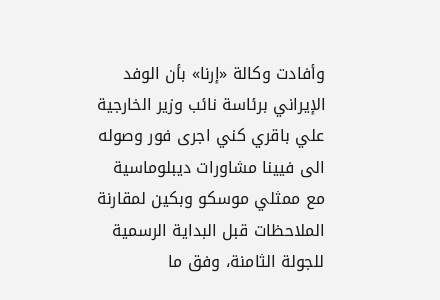وأفادت وكالة «إرنا» بأن الوفد الإيراني برئاسة نائب وزير الخارجية علي باقري كني اجرى فور وصوله الى فيينا مشاورات ديبلوماسية مع ممثلي موسكو وبكين لمقارنة الملاحظات قبل البداية الرسمية للجولة الثامنة، وفق ما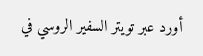أورد عبر تويتر السفير الروسي في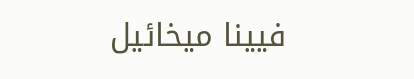فيينا ميخائيل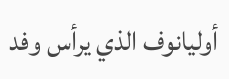أوليانوف الذي يرأس وفد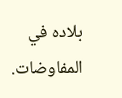بلاده في المفاوضات.